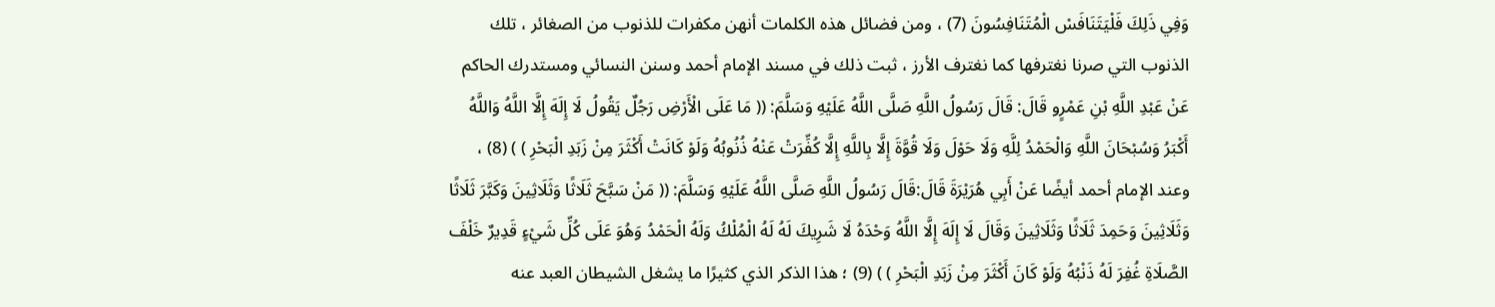وَفِي ذَلِكَ فَلْيَتَنَافَسْ الْمُتَنَافِسُونَ (7) ، ومن فضائل هذه الكلمات أنهن مكفرات للذنوب من الصغائر ، تلك الذنوب التي صرنا نغترفها كما نغترف الأرز ، ثبت ذلك في مسند الإمام أحمد وسنن النسائي ومستدرك الحاكم عَنْ عَبْدِ اللَّهِ بْنِ عَمْرٍو قَالَ: قَالَ رَسُولُ اللَّهِ صَلَّى اللَّهُ عَلَيْهِ وَسَلَّمَ: (( مَا عَلَى الْأَرْضِ رَجُلٌ يَقُولُ لَا إِلَهَ إِلَّا اللَّهُ وَاللَّهُ أَكْبَرُ وَسُبْحَانَ اللَّهِ وَالْحَمْدُ لِلَّهِ وَلَا حَوْلَ وَلَا قُوَّةَ إِلَّا بِاللَّهِ إِلَّا كُفِّرَتْ عَنْهُ ذُنُوبُهُ وَلَوْ كَانَتْ أَكْثَرَ مِنْ زَبَدِ الْبَحْرِ ) ) (8) ، وعند الإمام أحمد أيضًا عَنْ أَبِي هُرَيْرَةَ قَالَ:قَالَ رَسُولُ اللَّهِ صَلَّى اللَّهُ عَلَيْهِ وَسَلَّمَ: (( مَنْ سَبَّحَ ثَلَاثًا وَثَلَاثِينَ وَكَبَّرَ ثَلَاثًا وَثَلَاثِينَ وَحَمِدَ ثَلَاثًا وَثَلَاثِينَ وَقَالَ لَا إِلَهَ إِلَّا اللَّهُ وَحْدَهُ لَا شَرِيكَ لَهُ لَهُ الْمُلْكُ وَلَهُ الْحَمْدُ وَهُوَ عَلَى كُلِّ شَيْءٍ قَدِيرٌ خَلْفَ الصَّلَاةِ غُفِرَ لَهُ ذَنْبُهُ وَلَوْ كَانَ أَكْثَرَ مِنْ زَبَدِ الْبَحْرِ ) ) (9) ؛ هذا الذكر الذي كثيرًا ما يشغل الشيطان العبد عنه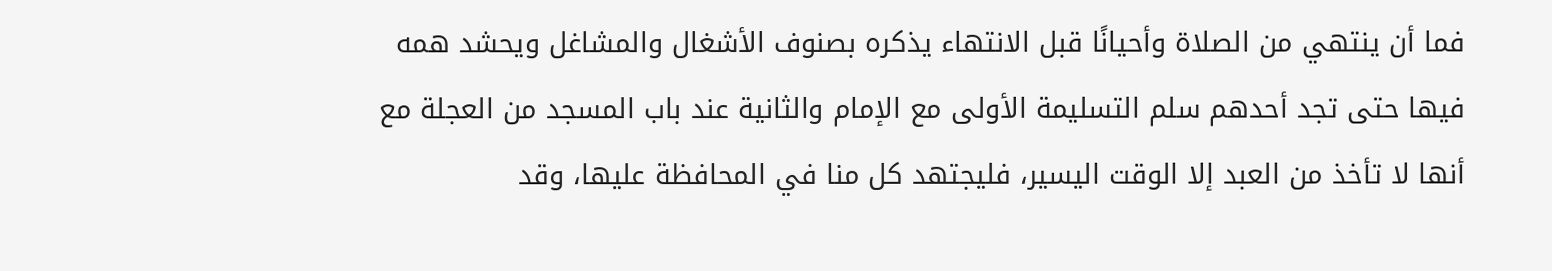فما أن ينتهي من الصلاة وأحيانًا قبل الانتهاء يذكره بصنوف الأشغال والمشاغل ويحشد همه فيها حتى تجد أحدهم سلم التسليمة الأولى مع الإمام والثانية عند باب المسجد من العجلة مع أنها لا تأخذ من العبد إلا الوقت اليسير، فليجتهد كل منا في المحافظة عليها، وقد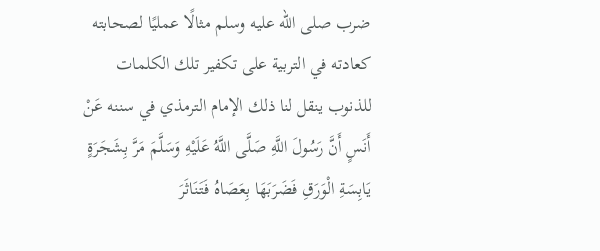ضرب صلى الله عليه وسلم مثالًا عمليًا لصحابته كعادته في التربية على تكفير تلك الكلمات للذنوب ينقل لنا ذلك الإمام الترمذي في سننه عَنْ أَنَسٍ أَنَّ رَسُولَ اللَّهِ صَلَّى اللَّهُ عَلَيْهِ وَسَلَّمَ مَرَّ بِشَجَرَةٍ يَابِسَةِ الْوَرَقِ فَضَرَبَهَا بِعَصَاهُ فَتَنَاثَرَ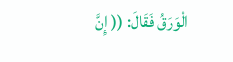الْوَرَقُ فَقَالَ: (( إِنَّ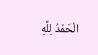الْحَمْدُ لِلَّهِ